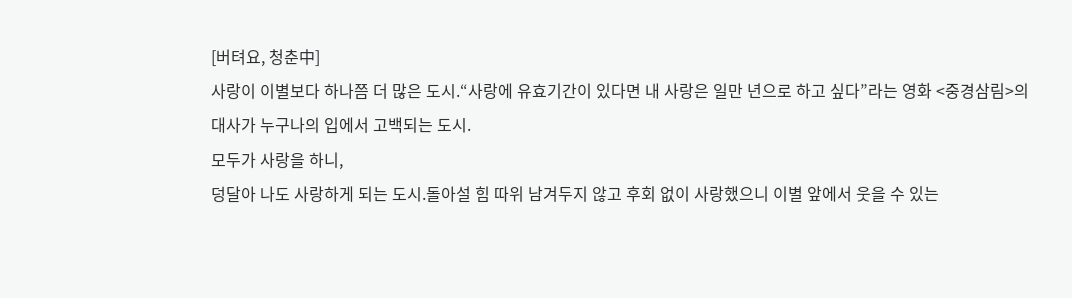[버텨요, 청춘中]
사랑이 이별보다 하나쯤 더 많은 도시.“사랑에 유효기간이 있다면 내 사랑은 일만 년으로 하고 싶다”라는 영화 <중경삼림>의 대사가 누구나의 입에서 고백되는 도시.
모두가 사랑을 하니,
덩달아 나도 사랑하게 되는 도시.돌아설 힘 따위 남겨두지 않고 후회 없이 사랑했으니 이별 앞에서 웃을 수 있는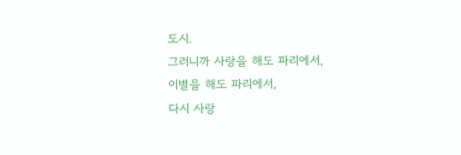도시.
그러니까 사랑을 해도 파리에서,
이별을 해도 파리에서,
다시 사랑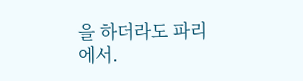을 하더라도 파리에서.